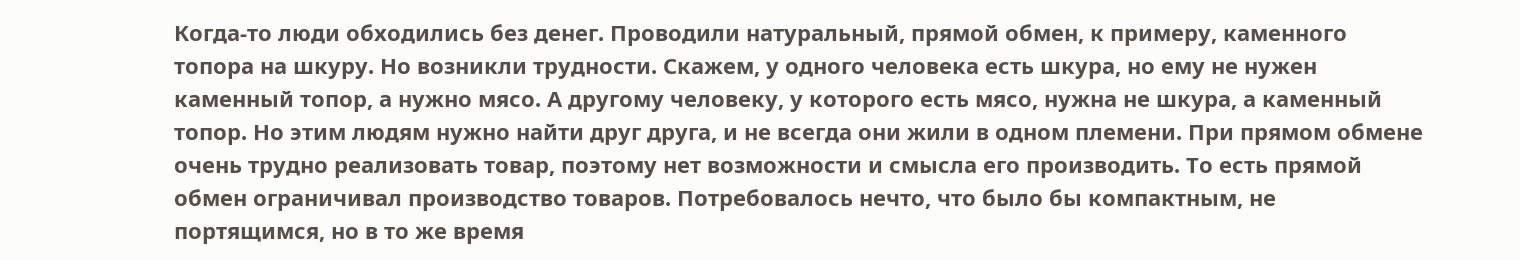Когда-то люди обходились без денег. Проводили натуральный, прямой обмен, к примеру, каменного топора на шкуру. Но возникли трудности. Скажем, у одного человека есть шкура, но ему не нужен каменный топор, а нужно мясо. А другому человеку, у которого есть мясо, нужна не шкура, а каменный топор. Но этим людям нужно найти друг друга, и не всегда они жили в одном племени. При прямом обмене очень трудно реализовать товар, поэтому нет возможности и смысла его производить. То есть прямой обмен ограничивал производство товаров. Потребовалось нечто, что было бы компактным, не портящимся, но в то же время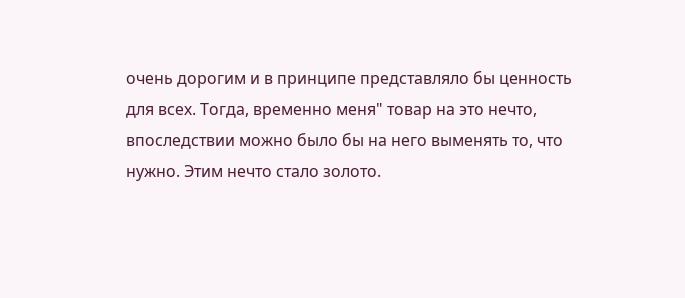очень дорогим и в принципе представляло бы ценность для всех. Тогда, временно меня" товар на это нечто, впоследствии можно было бы на него выменять то, что нужно. Этим нечто стало золото.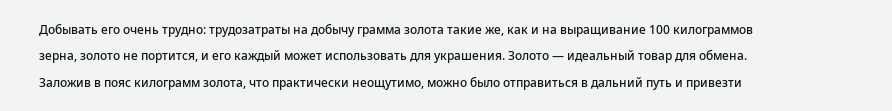Добывать его очень трудно: трудозатраты на добычу грамма золота такие же, как и на выращивание 100 килограммов зерна, золото не портится, и его каждый может использовать для украшения. Золото — идеальный товар для обмена. Заложив в пояс килограмм золота, что практически неощутимо, можно было отправиться в дальний путь и привезти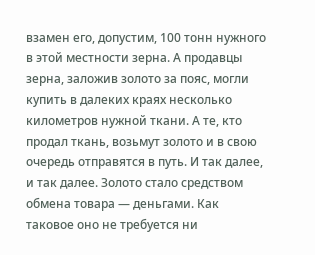взамен его, допустим, 100 тонн нужного в этой местности зерна. А продавцы зерна, заложив золото за пояс, могли купить в далеких краях несколько километров нужной ткани. А те, кто продал ткань, возьмут золото и в свою очередь отправятся в путь. И так далее, и так далее. Золото стало средством обмена товара — деньгами. Как таковое оно не требуется ни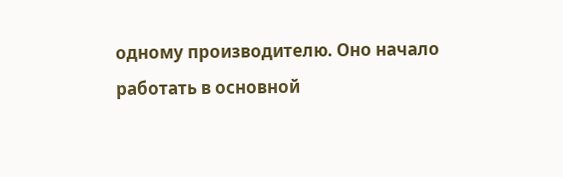одному производителю. Оно начало работать в основной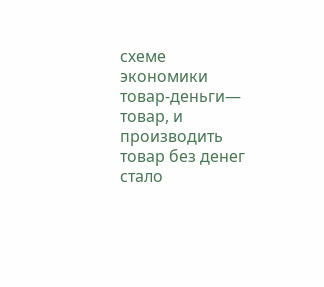схеме экономики товар-деньги— товар, и производить товар без денег стало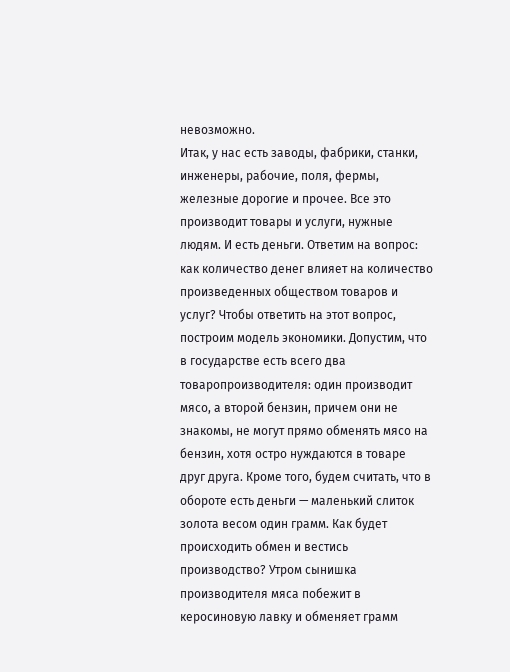невозможно.
Итак, у нас есть заводы, фабрики, станки, инженеры, рабочие, поля, фермы, железные дорогие и прочее. Все это производит товары и услуги, нужные людям. И есть деньги. Ответим на вопрос: как количество денег влияет на количество произведенных обществом товаров и услуг? Чтобы ответить на этот вопрос, построим модель экономики. Допустим, что в государстве есть всего два товаропроизводителя: один производит мясо, а второй бензин, причем они не знакомы, не могут прямо обменять мясо на бензин, хотя остро нуждаются в товаре друг друга. Кроме того, будем считать, что в обороте есть деньги — маленький слиток золота весом один грамм. Как будет происходить обмен и вестись производство? Утром сынишка производителя мяса побежит в керосиновую лавку и обменяет грамм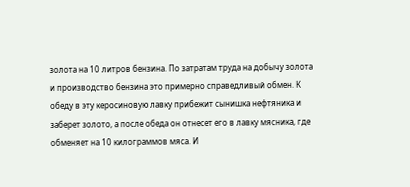золота на 10 литров бензина. По затратам труда на добычу золота и производство бензина это примерно справедливый обмен. К обеду в эту керосиновую лавку прибежит сынишка нефтяника и заберет золото, а после обеда он отнесет его в лавку мясника, где обменяет на 10 килограммов мяса. И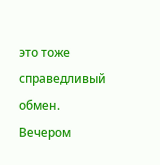это тоже справедливый обмен. Вечером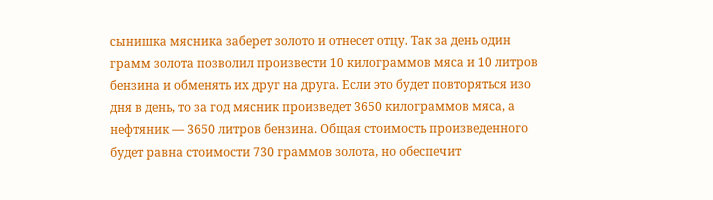сынишка мясника заберет золото и отнесет отцу. Так за день один грамм золота позволил произвести 10 килограммов мяса и 10 литров бензина и обменять их друг на друга. Если это будет повторяться изо дня в день, то за год мясник произведет 3650 килограммов мяса, а нефтяник — 3650 литров бензина. Общая стоимость произведенного будет равна стоимости 730 граммов золота, но обеспечит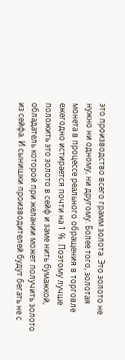это производство всего грамм золота. Это золото не нужно ни одному, ни другому. Более того, золотая монета в процессе реального обращения в торговле ежегодно истирается почти на 1 %. Поэтому лучше положить это золото в сейф и заме нить бумажкой, обладатель которой при желании может получить золото из сейфа. И сынишки производителей будут бегать не с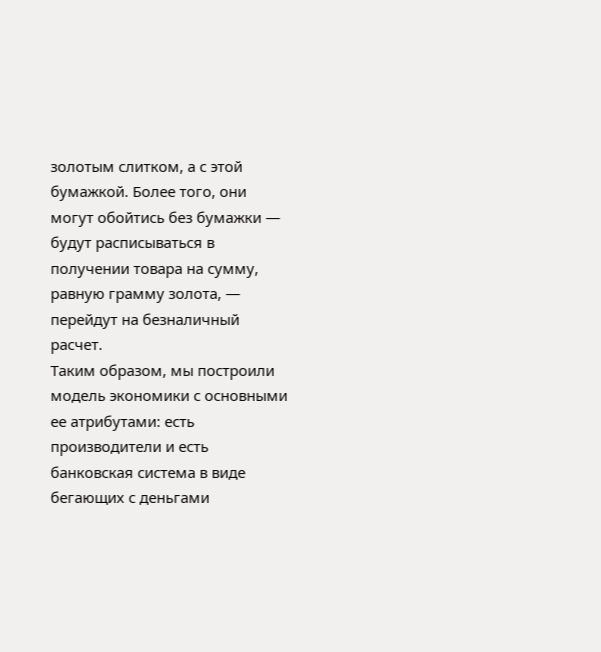золотым слитком, а с этой бумажкой. Более того, они могут обойтись без бумажки — будут расписываться в получении товара на сумму, равную грамму золота, — перейдут на безналичный расчет.
Таким образом, мы построили модель экономики с основными ее атрибутами: есть производители и есть банковская система в виде бегающих с деньгами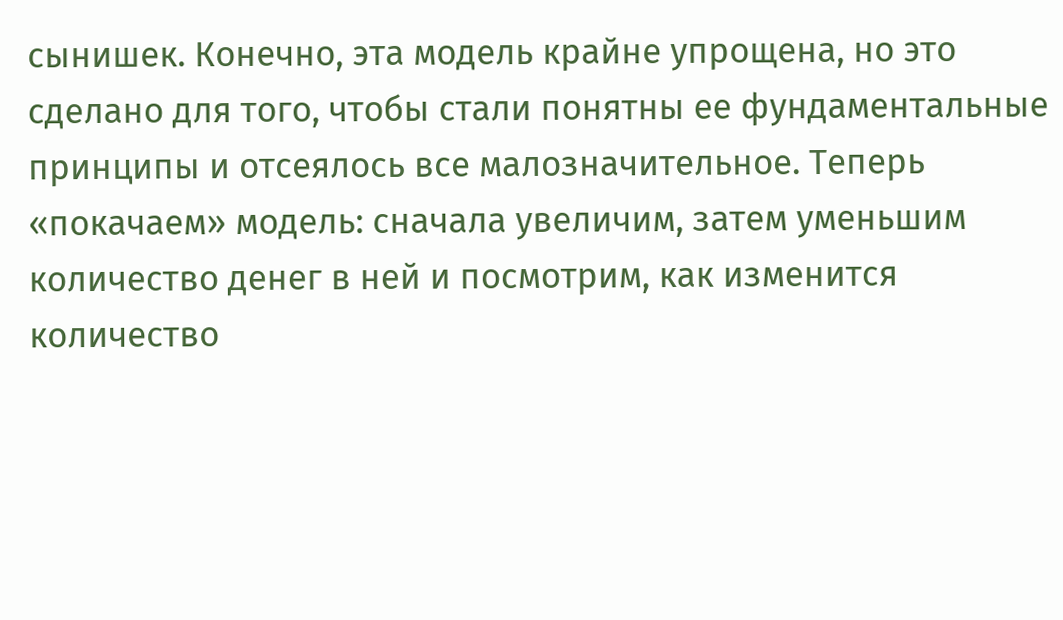сынишек. Конечно, эта модель крайне упрощена, но это сделано для того, чтобы стали понятны ее фундаментальные принципы и отсеялось все малозначительное. Теперь «покачаем» модель: сначала увеличим, затем уменьшим количество денег в ней и посмотрим, как изменится количество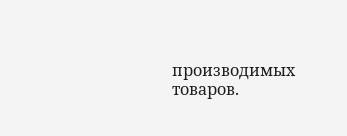производимых товаров.